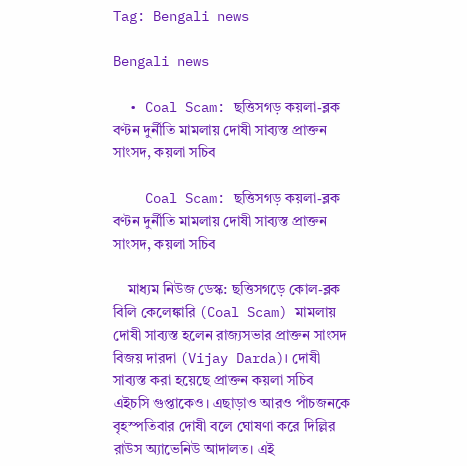Tag: Bengali news

Bengali news

  • Coal Scam: ছত্তিসগড় কয়লা-ব্লক বণ্টন দুর্নীতি মামলায় দোষী সাব্যস্ত প্রাক্তন সাংসদ, কয়লা সচিব

    Coal Scam: ছত্তিসগড় কয়লা-ব্লক বণ্টন দুর্নীতি মামলায় দোষী সাব্যস্ত প্রাক্তন সাংসদ, কয়লা সচিব

    মাধ্যম নিউজ ডেস্ক: ছত্তিসগড়ে কোল-ব্লক বিলি কেলেঙ্কারি (Coal Scam) মামলায় দোষী সাব্যস্ত হলেন রাজ্যসভার প্রাক্তন সাংসদ বিজয় দারদা (Vijay Darda)। দোষী সাব্যস্ত করা হয়েছে প্রাক্তন কয়লা সচিব এইচসি গুপ্তাকেও। এছাড়াও আরও পাঁচজনকে বৃহস্পতিবার দোষী বলে ঘোষণা করে দিল্লির রাউস অ্যাভেনিউ আদালত। এই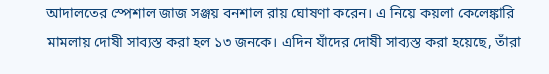আদালতের স্পেশাল জাজ সঞ্জয় বনশাল রায় ঘোষণা করেন। এ নিয়ে কয়লা কেলেঙ্কারি মামলায় দোষী সাব্যস্ত করা হল ১৩ জনকে। এদিন যাঁদের দোষী সাব্যস্ত করা হয়েছে, তাঁরা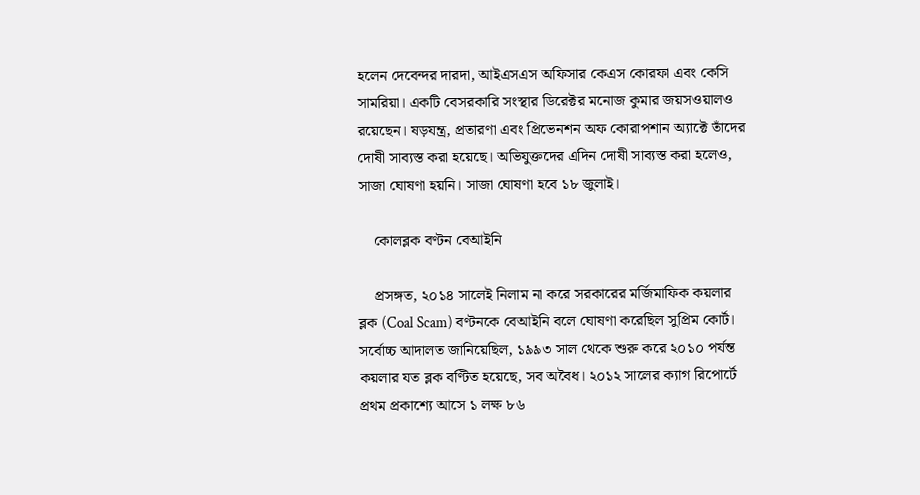হলেন দেবেন্দর দারদা, আইএসএস অফিসার কেএস কোরফা এবং কেসি সামরিয়া। একটি বেসরকারি সংস্থার ডিরেক্টর মনোজ কুমার জয়সওয়ালও রয়েছেন। ষড়যন্ত্র, প্রতারণা এবং প্রিভেনশন অফ কোরাপশান অ্যাক্টে তাঁদের দোষী সাব্যস্ত করা হয়েছে। অভিযুক্তদের এদিন দোষী সাব্যস্ত করা হলেও, সাজা ঘোষণা হয়নি। সাজা ঘোষণা হবে ১৮ জুলাই।

    কোলব্লক বণ্টন বেআইনি

    প্রসঙ্গত, ২০১৪ সালেই নিলাম না করে সরকারের মর্জিমাফিক কয়লার ব্লক (Coal Scam) বণ্টনকে বেআইনি বলে ঘোষণা করেছিল সুপ্রিম কোর্ট। সর্বোচ্চ আদালত জানিয়েছিল, ১৯৯৩ সাল থেকে শুরু করে ২০১০ পর্যন্ত কয়লার যত ব্লক বণ্টিত হয়েছে, সব অবৈধ। ২০১২ সালের ক্যাগ রিপোর্টে প্রথম প্রকাশ্যে আসে ১ লক্ষ ৮৬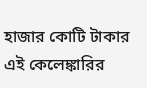হাজার কোটি টাকার এই কেলেঙ্কারির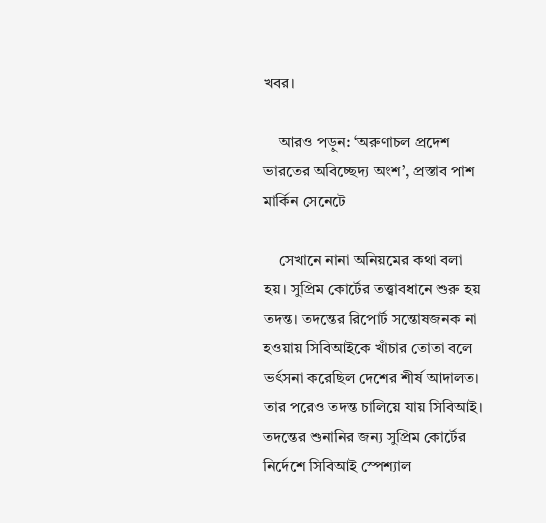খবর।

    আরও পড়ুন: ‘অরুণাচল প্রদেশ ভারতের অবিচ্ছেদ্য অংশ’, প্রস্তাব পাশ মার্কিন সেনেটে

    সেখানে নানা অনিয়মের কথা বলা হয়। সুপ্রিম কোর্টের তত্ত্বাবধানে শুরু হয় তদন্ত। তদন্তের রিপোর্ট সন্তোষজনক না হওয়ায় সিবিআইকে খাঁচার তোতা বলে ভর্ৎসনা করেছিল দেশের শীর্ষ আদালত। তার পরেও তদন্ত চালিয়ে যায় সিবিআই। তদন্তের শুনানির জন্য সুপ্রিম কোর্টের নির্দেশে সিবিআই স্পেশ্যাল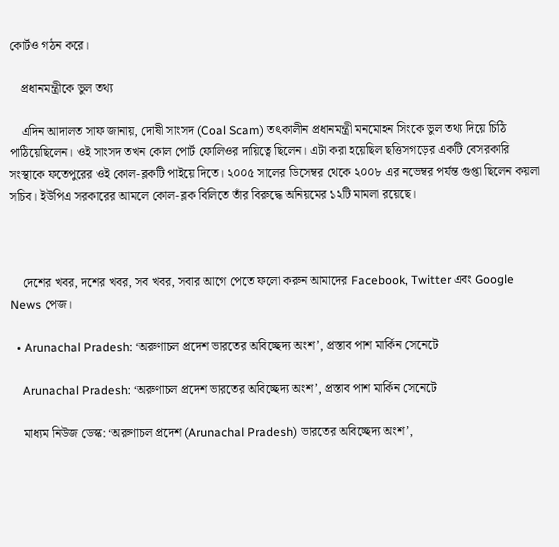কোর্টও গঠন করে।

    প্রধানমন্ত্রীকে ভুল তথ্য

    এদিন আদালত সাফ জানায়, দোষী সাংসদ (Coal Scam) তৎকালীন প্রধানমন্ত্রী মনমোহন সিংকে ভুল তথ্য দিয়ে চিঠি পাঠিয়েছিলেন। ওই সাংসদ তখন কোল পোর্ট ফোলিওর দায়িত্বে ছিলেন। এটা করা হয়েছিল ছত্তিসগড়ের একটি বেসরকারি সংস্থাকে ফতেপুরের ওই কোল-ব্লকটি পাইয়ে দিতে। ২০০৫ সালের ডিসেম্বর থেকে ২০০৮ এর নভেম্বর পর্যন্ত গুপ্তা ছিলেন কয়লা সচিব। ইউপিএ সরকারের আমলে কোল-ব্লক বিলিতে তাঁর বিরুদ্ধে অনিয়মের ১২টি মামলা রয়েছে।



    দেশের খবর, দশের খবর, সব খবর, সবার আগে পেতে ফলো করুন আমাদের Facebook, Twitter এবং Google News পেজ।

  • Arunachal Pradesh: ‘অরুণাচল প্রদেশ ভারতের অবিচ্ছেদ্য অংশ’, প্রস্তাব পাশ মার্কিন সেনেটে

    Arunachal Pradesh: ‘অরুণাচল প্রদেশ ভারতের অবিচ্ছেদ্য অংশ’, প্রস্তাব পাশ মার্কিন সেনেটে

    মাধ্যম নিউজ ডেস্ক: ‘অরুণাচল প্রদেশ (Arunachal Pradesh) ভারতের অবিচ্ছেদ্য অংশ’,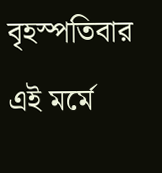বৃহস্পতিবার এই মর্মে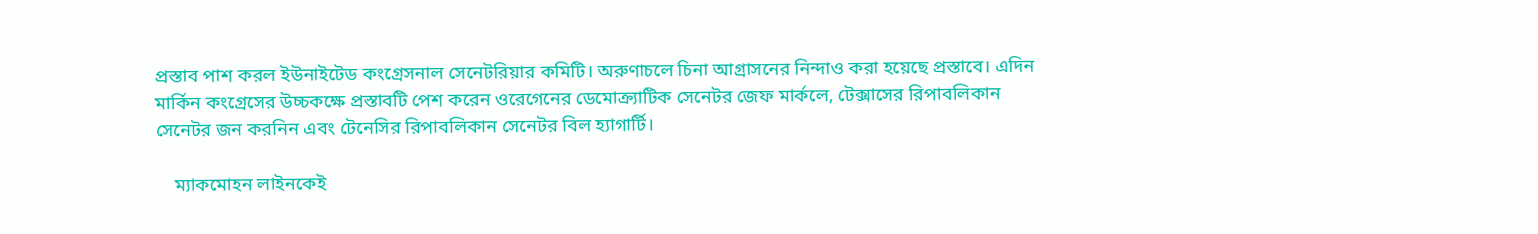প্রস্তাব পাশ করল ইউনাইটেড কংগ্রেসনাল সেনেটরিয়ার কমিটি। অরুণাচলে চিনা আগ্রাসনের নিন্দাও করা হয়েছে প্রস্তাবে। এদিন মার্কিন কংগ্রেসের উচ্চকক্ষে প্রস্তাবটি পেশ করেন ওরেগেনের ডেমোক্র্যাটিক সেনেটর জেফ মার্কলে, টেক্সাসের রিপাবলিকান সেনেটর জন করনিন এবং টেনেসির রিপাবলিকান সেনেটর বিল হ্যাগার্টি।

    ম্যাকমোহন লাইনকেই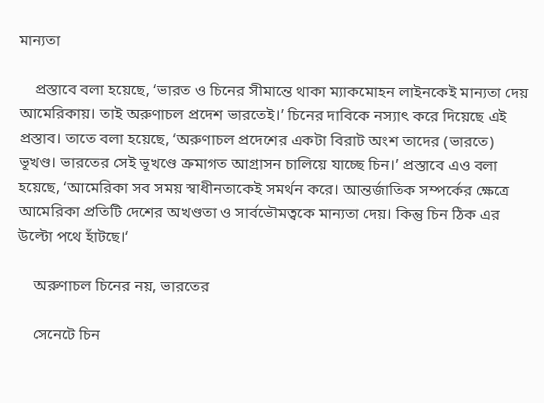মান্যতা

    প্রস্তাবে বলা হয়েছে, ‘ভারত ও চিনের সীমান্তে থাকা ম্যাকমোহন লাইনকেই মান্যতা দেয় আমেরিকায়। তাই অরুণাচল প্রদেশ ভারতেই।’ চিনের দাবিকে নস্যাৎ করে দিয়েছে এই প্রস্তাব। তাতে বলা হয়েছে, ‘অরুণাচল প্রদেশের একটা বিরাট অংশ তাদের (ভারতে) ভূখণ্ড। ভারতের সেই ভূখণ্ডে ক্রমাগত আগ্রাসন চালিয়ে যাচ্ছে চিন।’ প্রস্তাবে এও বলা হয়েছে, ‘আমেরিকা সব সময় স্বাধীনতাকেই সমর্থন করে। আন্তর্জাতিক সম্পর্কের ক্ষেত্রে আমেরিকা প্রতিটি দেশের অখণ্ডতা ও সার্বভৌমত্বকে মান্যতা দেয়। কিন্তু চিন ঠিক এর উল্টো পথে হাঁটছে।‘

    অরুণাচল চিনের নয়, ভারতের

    সেনেটে চিন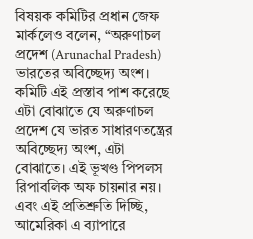বিষয়ক কমিটির প্রধান জেফ মার্কলেও বলেন, “অরুণাচল প্রদেশ (Arunachal Pradesh) ভারতের অবিচ্ছেদ্য অংশ। কমিটি এই প্রস্তাব পাশ করেছে এটা বোঝাতে যে অরুণাচল প্রদেশ যে ভারত সাধারণতন্ত্রের অবিচ্ছেদ্য অংশ, এটা বোঝাতে। এই ভূখণ্ড পিপলস রিপাবলিক অফ চায়নার নয়। এবং এই প্রতিশ্রুতি দিচ্ছি, আমেরিকা এ ব্যাপারে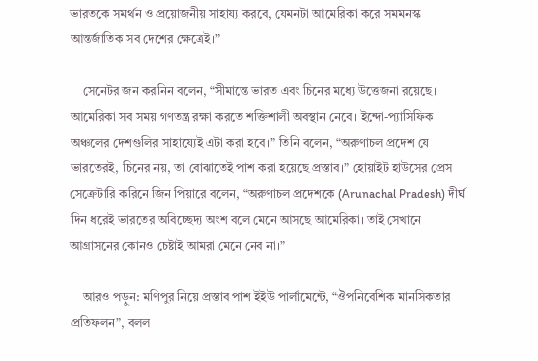ভারতকে সমর্থন ও প্রয়োজনীয় সাহায্য করবে, যেমনটা আমেরিকা করে সমমনস্ক আন্তর্জাতিক সব দেশের ক্ষেত্রেই।”

    সেনেটর জন করনিন বলেন, “সীমান্তে ভারত এবং চিনের মধ্যে উত্তেজনা রয়েছে। আমেরিকা সব সময় গণতন্ত্র রক্ষা করতে শক্তিশালী অবস্থান নেবে। ইন্দো-প্যাসিফিক অঞ্চলের দেশগুলির সাহায্যেই এটা করা হবে।” তিনি বলেন, “অরুণাচল প্রদেশ যে ভারতেরই, চিনের নয়, তা বোঝাতেই পাশ করা হয়েছে প্রস্তাব।” হোয়াইট হাউসের প্রেস সেক্রেটারি করিনে জিন পিয়ারে বলেন, “অরুণাচল প্রদেশকে (Arunachal Pradesh) দীর্ঘ দিন ধরেই ভারতের অবিচ্ছেদ্য অংশ বলে মেনে আসছে আমেরিকা। তাই সেখানে আগ্রাসনের কোনও চেষ্টাই আমরা মেনে নেব না।”

    আরও পড়ুন: মণিপুর নিয়ে প্রস্তাব পাশ ইইউ পার্লামেন্টে, “ঔপনিবেশিক মানসিকতার প্রতিফলন”, বলল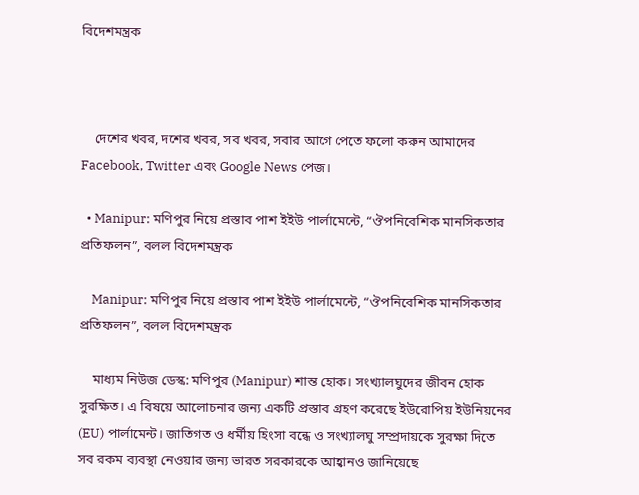বিদেশমন্ত্রক



    দেশের খবর, দশের খবর, সব খবর, সবার আগে পেতে ফলো করুন আমাদের Facebook, Twitter এবং Google News পেজ।

  • Manipur: মণিপুর নিয়ে প্রস্তাব পাশ ইইউ পার্লামেন্টে, “ঔপনিবেশিক মানসিকতার প্রতিফলন”, বলল বিদেশমন্ত্রক

    Manipur: মণিপুর নিয়ে প্রস্তাব পাশ ইইউ পার্লামেন্টে, “ঔপনিবেশিক মানসিকতার প্রতিফলন”, বলল বিদেশমন্ত্রক

    মাধ্যম নিউজ ডেস্ক: মণিপুর (Manipur) শান্ত হোক। সংখ্যালঘুদের জীবন হোক সুরক্ষিত। এ বিষয়ে আলোচনার জন্য একটি প্রস্তাব গ্রহণ করেছে ইউরোপিয় ইউনিয়নের (EU) পার্লামেন্ট। জাতিগত ও ধর্মীয় হিংসা বন্ধে ও সংখ্যালঘু সম্প্রদায়কে সুরক্ষা দিতে সব রকম ব্যবস্থা নেওয়ার জন্য ভারত সরকারকে আহ্বানও জানিয়েছে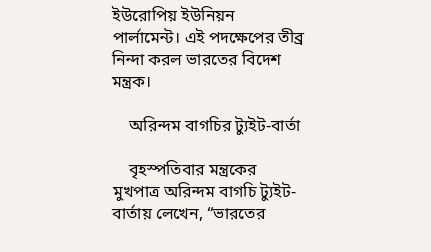ইউরোপিয় ইউনিয়ন পার্লামেন্ট। এই পদক্ষেপের তীব্র নিন্দা করল ভারতের বিদেশ মন্ত্রক।

    অরিন্দম বাগচির ট্যুইট-বার্তা

    বৃহস্পতিবার মন্ত্রকের মুখপাত্র অরিন্দম বাগচি ট্যুইট-বার্তায় লেখেন, “ভারতের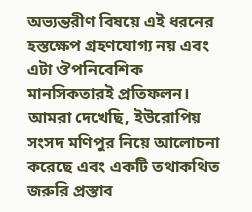অভ্যন্তরীণ বিষয়ে এই ধরনের হস্তক্ষেপ গ্রহণযোগ্য নয় এবং এটা ঔপনিবেশিক মানসিকতারই প্রতিফলন। আমরা দেখেছি, ইউরোপিয় সংসদ মণিপুর নিয়ে আলোচনা করেছে এবং একটি তথাকথিত জরুরি প্রস্তাব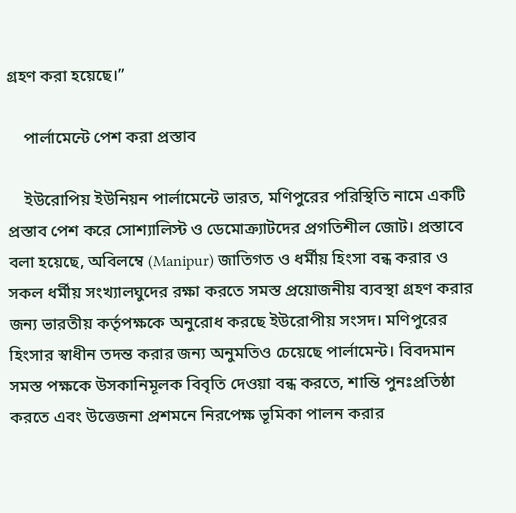গ্রহণ করা হয়েছে।”

    পার্লামেন্টে পেশ করা প্রস্তাব

    ইউরোপিয় ইউনিয়ন পার্লামেন্টে ভারত, মণিপুরের পরিস্থিতি নামে একটি প্রস্তাব পেশ করে সোশ্যালিস্ট ও ডেমোক্র্যাটদের প্রগতিশীল জোট। প্রস্তাবে বলা হয়েছে, অবিলম্বে (Manipur) জাতিগত ও ধর্মীয় হিংসা বন্ধ করার ও সকল ধর্মীয় সংখ্যালঘুদের রক্ষা করতে সমস্ত প্রয়োজনীয় ব্যবস্থা গ্রহণ করার জন্য ভারতীয় কর্তৃপক্ষকে অনুরোধ করছে ইউরোপীয় সংসদ। মণিপুরের হিংসার স্বাধীন তদন্ত করার জন্য অনুমতিও চেয়েছে পার্লামেন্ট। বিবদমান সমস্ত পক্ষকে উসকানিমূলক বিবৃতি দেওয়া বন্ধ করতে, শান্তি পুনঃপ্রতিষ্ঠা করতে এবং উত্তেজনা প্রশমনে নিরপেক্ষ ভূমিকা পালন করার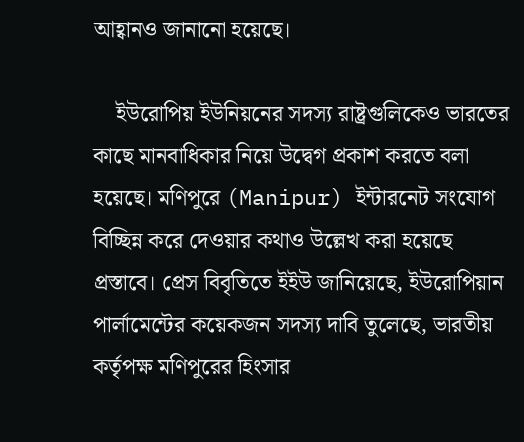আহ্বানও জানানো হয়েছে।

    ইউরোপিয় ইউনিয়নের সদস্য রাষ্ট্রগুলিকেও ভারতের কাছে মানবাধিকার নিয়ে উদ্বেগ প্রকাশ করতে বলা হয়েছে। মণিপুরে (Manipur) ইন্টারনেট সংযোগ বিচ্ছিন্ন করে দেওয়ার কথাও উল্লেখ করা হয়েছে প্রস্তাবে। প্রেস বিবৃতিতে ইইউ জানিয়েছে, ইউরোপিয়ান পার্লামেন্টের কয়েকজন সদস্য দাবি তুলেছে, ভারতীয় কর্তৃপক্ষ মণিপুরের হিংসার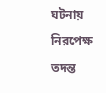ঘটনায় নিরপেক্ষ তদন্ত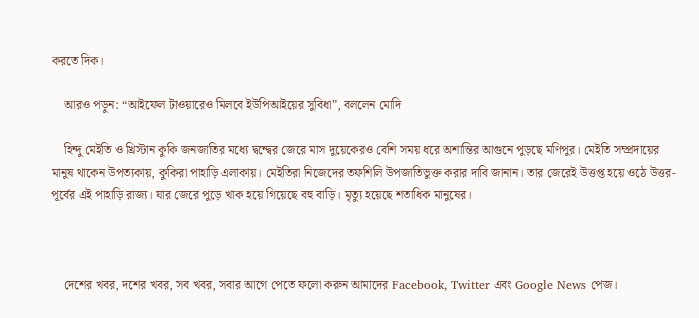করতে দিক।

    আরও পড়ুন: “আইফেল টাওয়ারেও মিলবে ইউপিআইয়ের সুবিধা”, বললেন মোদি

    হিন্দু মেইতি ও খ্রিস্টান কুকি জনজাতির মধ্যে দ্বন্দ্বের জেরে মাস দুয়েকেরও বেশি সময় ধরে অশান্তির আগুনে পুড়ছে মণিপুর। মেইতি সম্প্রদায়ের মানুষ থাকেন উপত্যকায়, কুকিরা পাহাড়ি এলাকায়। মেইতিরা নিজেদের তফশিলি উপজাতিভুক্ত করার দাবি জানান। তার জেরেই উত্তপ্ত হয়ে ওঠে উত্তর-পূর্বের এই পাহাড়ি রাজ্য। যার জেরে পুড়ে খাক হয়ে গিয়েছে বহু বাড়ি। মৃত্যু হয়েছে শতাধিক মানুষের।



    দেশের খবর, দশের খবর, সব খবর, সবার আগে পেতে ফলো করুন আমাদের Facebook, Twitter এবং Google News পেজ।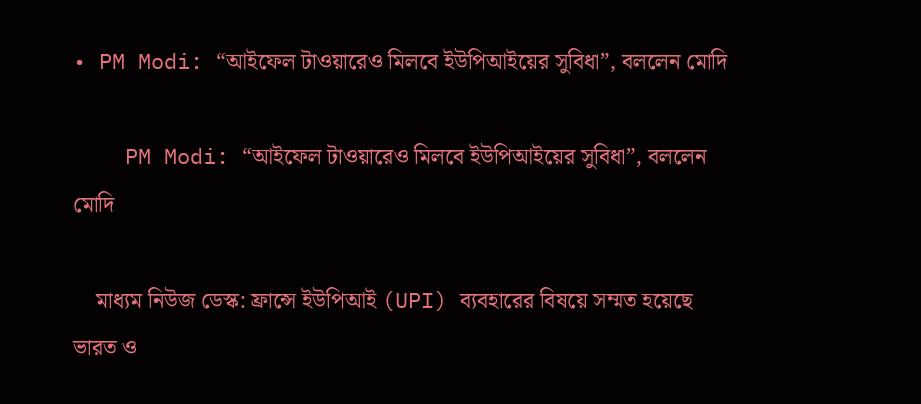• PM Modi: “আইফেল টাওয়ারেও মিলবে ইউপিআইয়ের সুবিধা”, বললেন মোদি

    PM Modi: “আইফেল টাওয়ারেও মিলবে ইউপিআইয়ের সুবিধা”, বললেন মোদি

    মাধ্যম নিউজ ডেস্ক: ফ্রান্সে ইউপিআই (UPI) ব্যবহারের বিষয়ে সম্মত হয়েছে ভারত ও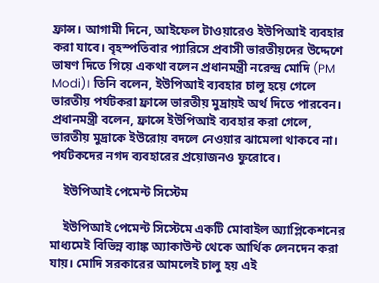ফ্রান্স। আগামী দিনে, আইফেল টাওয়ারেও ইউপিআই ব্যবহার করা যাবে। বৃহস্পতিবার প্যারিসে প্রবাসী ভারতীয়দের উদ্দেশে ভাষণ দিতে গিয়ে একথা বলেন প্রধানমন্ত্রী নরেন্দ্র মোদি (PM Modi)। তিনি বলেন, ইউপিআই ব্যবহার চালু হয়ে গেলে ভারতীয় পর্যটকরা ফ্রান্সে ভারতীয় মুদ্রায়ই অর্থ দিতে পারবেন। প্রধানমন্ত্রী বলেন, ফ্রান্সে ইউপিআই ব্যবহার করা গেলে, ভারতীয় মুদ্রাকে ইউরোয় বদলে নেওয়ার ঝামেলা থাকবে না। পর্যটকদের নগদ ব্যবহারের প্রয়োজনও ফুরোবে।

    ইউপিআই পেমেন্ট সিস্টেম

    ইউপিআই পেমেন্ট সিস্টেমে একটি মোবাইল অ্যাপ্লিকেশনের মাধ্যমেই বিভিন্ন ব্যাঙ্ক অ্যাকাউন্ট থেকে আর্থিক লেনদেন করা যায়। মোদি সরকারের আমলেই চালু হয় এই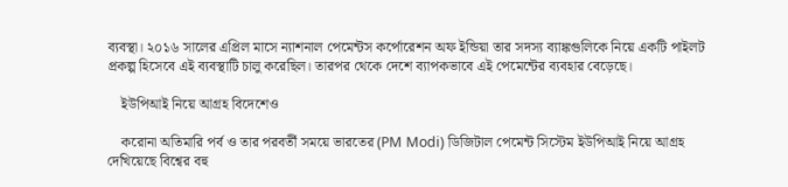ব্যবস্থা। ২০১৬ সালের এপ্রিল মাসে ন্যাশনাল পেমেন্টস কর্পোরেশন অফ ইন্ডিয়া তার সদস্য ব্যাঙ্কগুলিকে নিয়ে একটি পাইলট প্রকল্প হিসেবে এই ব্যবস্থাটি চালু করেছিল। তারপর থেকে দেশে ব্যাপকভাবে এই পেমেন্টের ব্যবহার বেড়েছে।

    ইউপিআই নিয়ে আগ্রহ বিদেশেও

    করোনা অতিমারি পর্ব ও তার পরবর্তী সময়ে ভারতের (PM Modi) ডিজিটাল পেমেন্ট সিস্টেম ইউপিআই নিয়ে আগ্রহ দেখিয়েছে বিশ্বের বহু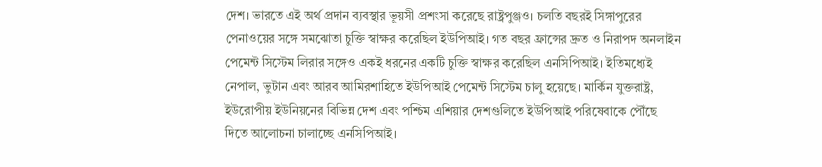দেশ। ভারতে এই অর্থ প্রদান ব্যবস্থার ভূয়সী প্রশংসা করেছে রাষ্ট্রপুঞ্জও। চলতি বছরই সিঙ্গাপুরের পেনাওয়ের সঙ্গে সমঝোতা চুক্তি স্বাক্ষর করেছিল ইউপিআই। গত বছর ফ্রান্সের দ্রুত ও নিরাপদ অনলাইন পেমেন্ট সিস্টেম লিরার সঙ্গেও একই ধরনের একটি চুক্তি স্বাক্ষর করেছিল এনসিপিআই। ইতিমধ্যেই নেপাল, ভুটান এবং আরব আমিরশাহিতে ইউপিআই পেমেন্ট সিস্টেম চালু হয়েছে। মার্কিন যুক্তরাষ্ট্র, ইউরোপীয় ইউনিয়নের বিভিন্ন দেশ এবং পশ্চিম এশিয়ার দেশগুলিতে ইউপিআই পরিষেবাকে পৌঁছে দিতে আলোচনা চালাচ্ছে এনসিপিআই।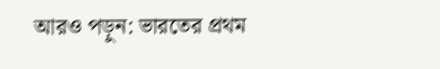আরও পড়ুন: ভারতের প্রথম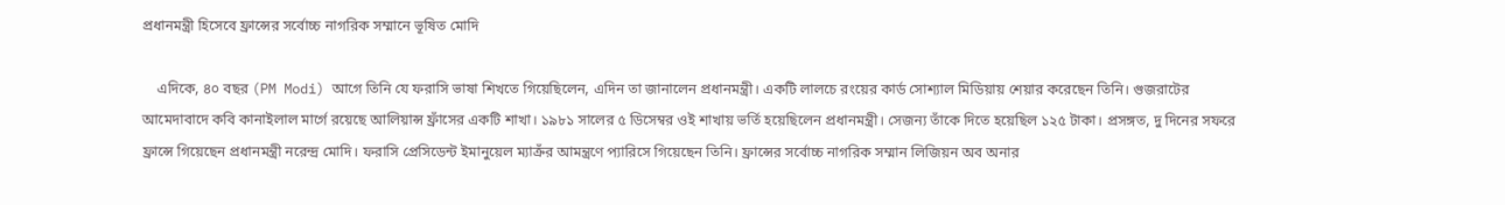প্রধানমন্ত্রী হিসেবে ফ্রান্সের সর্বোচ্চ নাগরিক সম্মানে ভূষিত মোদি

    এদিকে, ৪০ বছর (PM Modi) আগে তিনি যে ফরাসি ভাষা শিখতে গিয়েছিলেন, এদিন তা জানালেন প্রধানমন্ত্রী। একটি লালচে রংয়ের কার্ড সোশ্যাল মিডিয়ায় শেয়ার করেছেন তিনি। গুজরাটের আমেদাবাদে কবি কানাইলাল মার্গে রয়েছে আলিয়ান্স ফ্রাঁসের একটি শাখা। ১৯৮১ সালের ৫ ডিসেম্বর ওই শাখায় ভর্তি হয়েছিলেন প্রধানমন্ত্রী। সেজন্য তাঁকে দিতে হয়েছিল ১২৫ টাকা। প্রসঙ্গত, দু দিনের সফরে ফ্রান্সে গিয়েছেন প্রধানমন্ত্রী নরেন্দ্র মোদি। ফরাসি প্রেসিডেন্ট ইমানুয়েল ম্যাক্রঁর আমন্ত্রণে প্যারিসে গিয়েছেন তিনি। ফ্রান্সের সর্বোচ্চ নাগরিক সম্মান লিজিয়ন অব অনার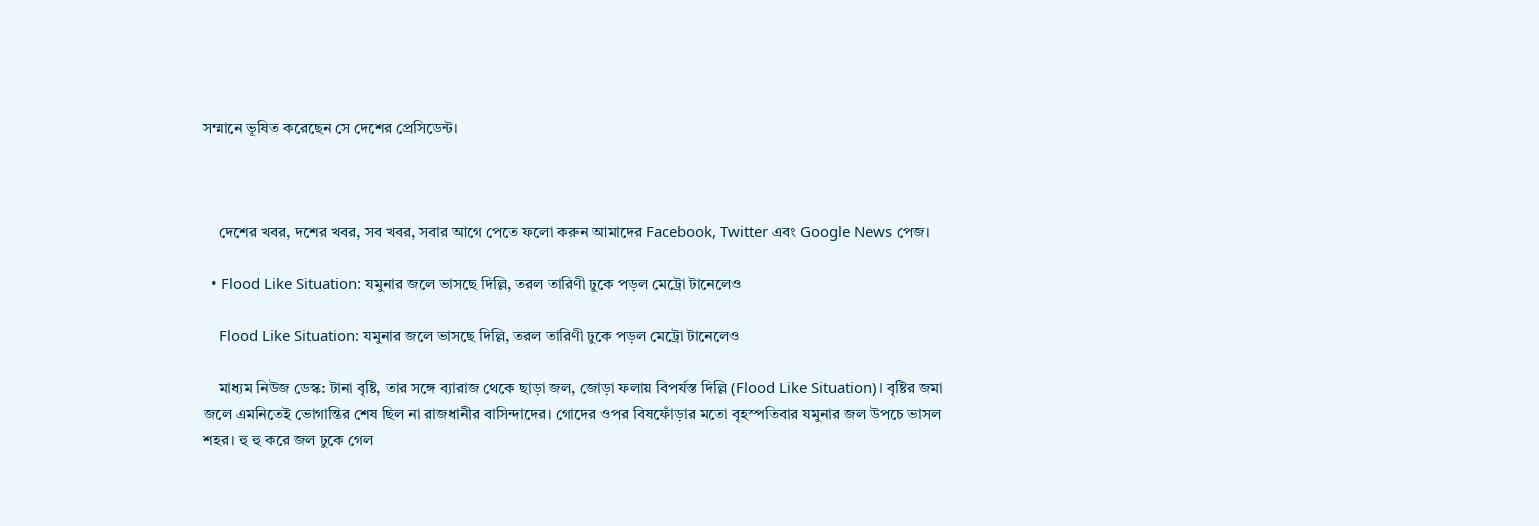সম্মানে ভূষিত করেছেন সে দেশের প্রেসিডেন্ট।



    দেশের খবর, দশের খবর, সব খবর, সবার আগে পেতে ফলো করুন আমাদের Facebook, Twitter এবং Google News পেজ।

  • Flood Like Situation: যমুনার জলে ভাসছে দিল্লি, তরল তারিণী ঢুকে পড়ল মেট্রো টানেলেও

    Flood Like Situation: যমুনার জলে ভাসছে দিল্লি, তরল তারিণী ঢুকে পড়ল মেট্রো টানেলেও

    মাধ্যম নিউজ ডেস্ক: টানা বৃষ্টি, তার সঙ্গে ব্যারাজ থেকে ছাড়া জল, জোড়া ফলায় বিপর্যস্ত দিল্লি (Flood Like Situation)। বৃষ্টির জমা জলে এমনিতেই ভোগান্তির শেষ ছিল না রাজধানীর বাসিন্দাদের। গোদের ওপর বিষফোঁড়ার মতো বৃহস্পতিবার যমুনার জল উপচে ভাসল শহর। হু হু করে জল ঢুকে গেল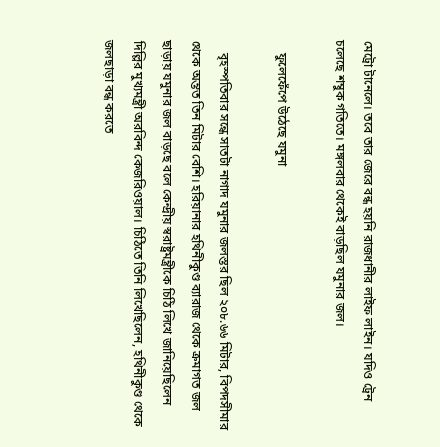মেট্রো টানেলে। তবে তার জেরে বন্ধ হয়নি রাজধানীর লাইফ লাইন। যদিও ট্রেন চলেছে শম্বুক গতিতে। মঙ্গলবার থেকেই বাড়ছিল যমুনার জল।

    ফুলেফেঁপে উঠেছে যমুনা

    বৃহস্পতিবার সন্ধে সাতটা নাগাদ যমুনার জলস্তর ছিল ২০৮.৬৬ মিটার, বিপদসীমার থেকে অন্তত তিন মিটার বেশি। হরিয়ানার হথিনীকুণ্ড ব্যারাজ থেকে ক্রমাগত জল ছাড়ায় যমুনার জল বাড়ছে বলে কেন্দ্রীয় স্বরাষ্ট্রমন্ত্রীকে চিঠি লিখে জানিয়েছিলেন দিল্লির মুখ্যমন্ত্রী অরবিন্দ কেজরিওয়াল। চিঠিতে তিনি লিখেছিলেন, হথিনীকুণ্ড থেকে জলছাড়া বন্ধ করতে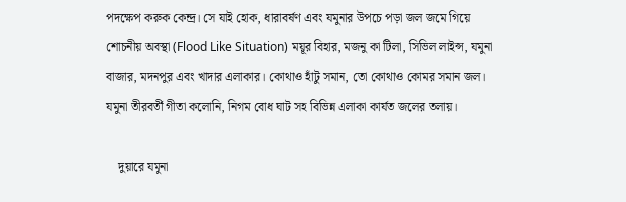পদক্ষেপ করুক কেন্দ্র। সে যাই হোক, ধারাবর্ষণ এবং যমুনার উপচে পড়া জল জমে গিয়ে শোচনীয় অবস্থা (Flood Like Situation) ময়ূর বিহার, মজনু কা টিলা, সিভিল লাইন্স, যমুনা বাজার, মদনপুর এবং খাদার এলাকার। কোথাও হাঁটু সমান, তো কোথাও কোমর সমান জল। যমুনা তীরবর্তী গীতা কলোনি, নিগম বোধ ঘাট সহ বিভিন্ন এলাকা কার্যত জলের তলায়।

    দুয়ারে যমুনা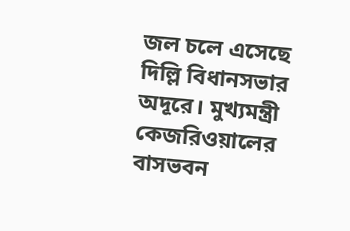জল চলে এসেছে দিল্লি বিধানসভার অদূরে। মুখ্যমন্ত্রী কেজরিওয়ালের বাসভবন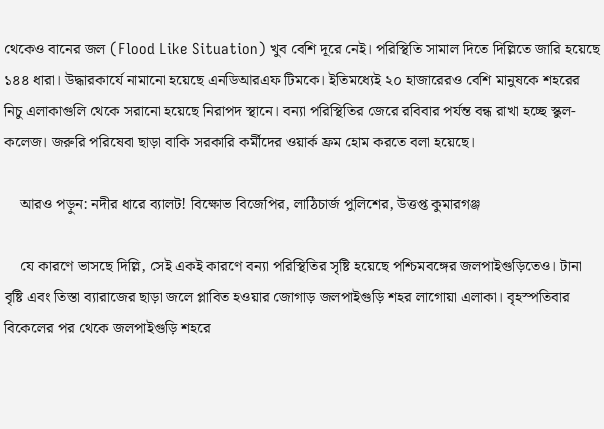থেকেও বানের জল (Flood Like Situation) খুব বেশি দূরে নেই। পরিস্থিতি সামাল দিতে দিল্লিতে জারি হয়েছে ১৪৪ ধারা। উদ্ধারকার্যে নামানো হয়েছে এনডিআরএফ টিমকে। ইতিমধ্যেই ২০ হাজারেরও বেশি মানুষকে শহরের নিচু এলাকাগুলি থেকে সরানো হয়েছে নিরাপদ স্থানে। বন্যা পরিস্থিতির জেরে রবিবার পর্যন্ত বন্ধ রাখা হচ্ছে স্কুল-কলেজ। জরুরি পরিষেবা ছাড়া বাকি সরকারি কর্মীদের ওয়ার্ক ফ্রম হোম করতে বলা হয়েছে।

    আরও পড়ুন: নদীর ধারে ব্যালট! বিক্ষোভ বিজেপির, লাঠিচার্জ পুলিশের, উত্তপ্ত কুমারগঞ্জ

    যে কারণে ভাসছে দিল্লি, সেই একই কারণে বন্যা পরিস্থিতির সৃষ্টি হয়েছে পশ্চিমবঙ্গের জলপাইগুড়িতেও। টানা বৃষ্টি এবং তিস্তা ব্যারাজের ছাড়া জলে প্লাবিত হওয়ার জোগাড় জলপাইগুড়ি শহর লাগোয়া এলাকা। বৃহস্পতিবার বিকেলের পর থেকে জলপাইগুড়ি শহরে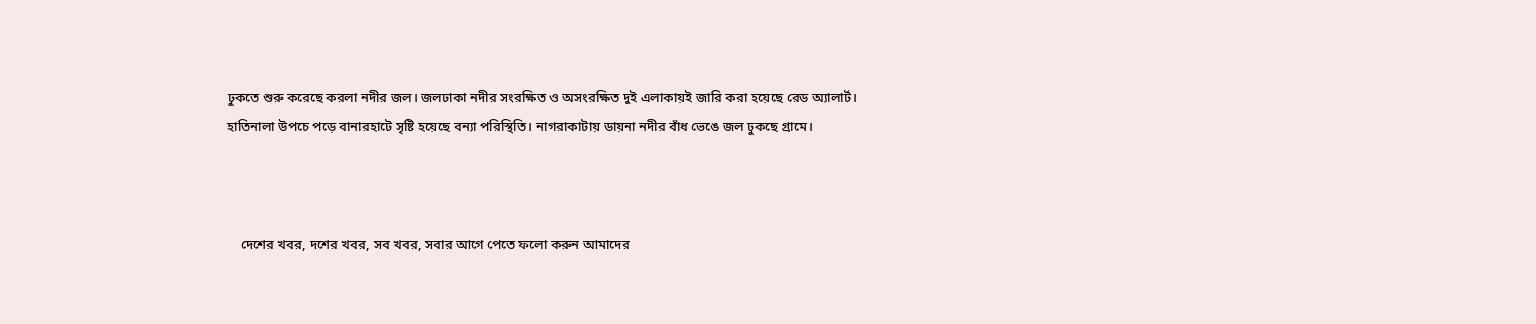ঢুকতে শুরু করেছে করলা নদীর জল। জলঢাকা নদীর সংরক্ষিত ও অসংরক্ষিত দুই এলাকায়ই জারি করা হয়েছে রেড অ্যালার্ট। হাতিনালা উপচে পড়ে বানারহাটে সৃষ্টি হয়েছে বন্যা পরিস্থিতি। নাগরাকাটায় ডায়না নদীর বাঁধ ভেঙে জল ঢুকছে গ্রামে।



    দেশের খবর, দশের খবর, সব খবর, সবার আগে পেতে ফলো করুন আমাদের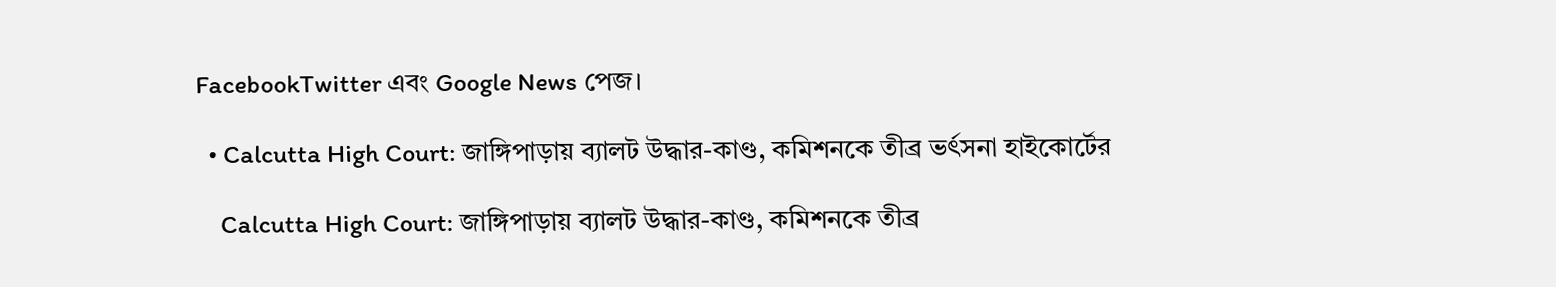FacebookTwitter এবং Google News পেজ।

  • Calcutta High Court: জাঙ্গিপাড়ায় ব্যালট উদ্ধার-কাণ্ড, কমিশনকে তীব্র ভর্ৎসনা হাইকোর্টের

    Calcutta High Court: জাঙ্গিপাড়ায় ব্যালট উদ্ধার-কাণ্ড, কমিশনকে তীব্র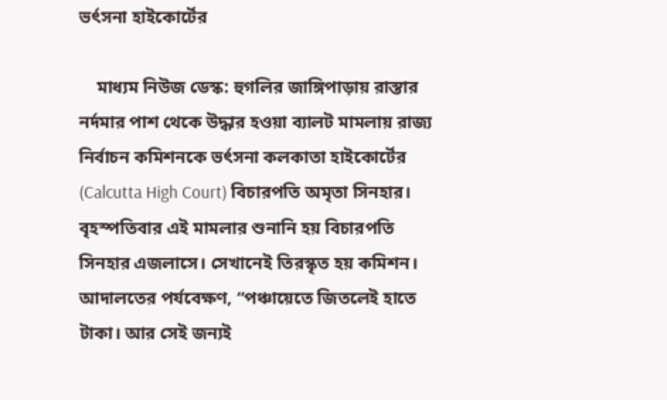ভর্ৎসনা হাইকোর্টের

    মাধ্যম নিউজ ডেস্ক: হুগলির জাঙ্গিপাড়ায় রাস্তার নর্দমার পাশ থেকে উদ্ধার হওয়া ব্যালট মামলায় রাজ্য নির্বাচন কমিশনকে ভর্ৎসনা কলকাতা হাইকোর্টের (Calcutta High Court) বিচারপতি অমৃতা সিনহার। বৃহস্পতিবার এই মামলার শুনানি হয় বিচারপতি সিনহার এজলাসে। সেখানেই তিরস্কৃত হয় কমিশন। আদালতের পর্যবেক্ষণ, “পঞ্চায়েতে জিতলেই হাতে টাকা। আর সেই জন্যই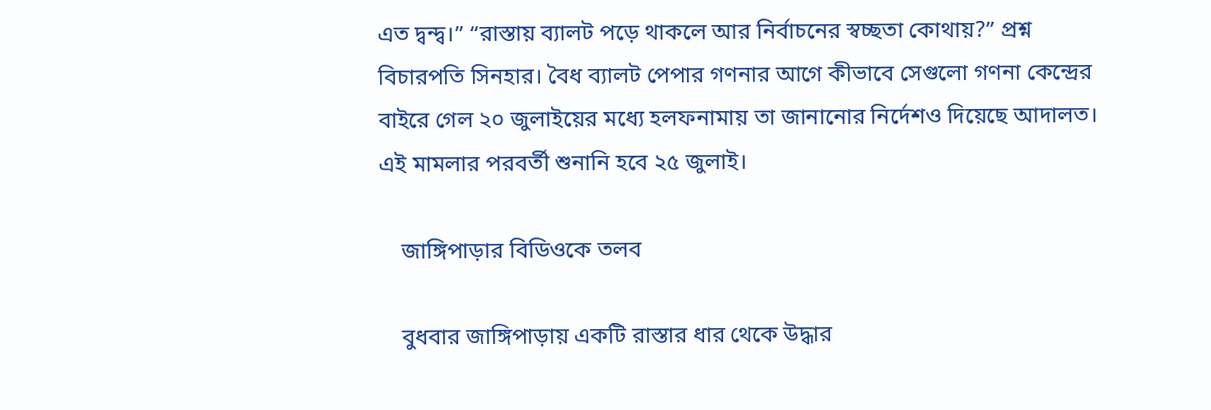এত দ্বন্দ্ব।” “রাস্তায় ব্যালট পড়ে থাকলে আর নির্বাচনের স্বচ্ছতা কোথায়?” প্রশ্ন বিচারপতি সিনহার। বৈধ ব্যালট পেপার গণনার আগে কীভাবে সেগুলো গণনা কেন্দ্রের বাইরে গেল ২০ জুলাইয়ের মধ্যে হলফনামায় তা জানানোর নির্দেশও দিয়েছে আদালত। এই মামলার পরবর্তী শুনানি হবে ২৫ জুলাই।

    জাঙ্গিপাড়ার বিডিওকে তলব

    বুধবার জাঙ্গিপাড়ায় একটি রাস্তার ধার থেকে উদ্ধার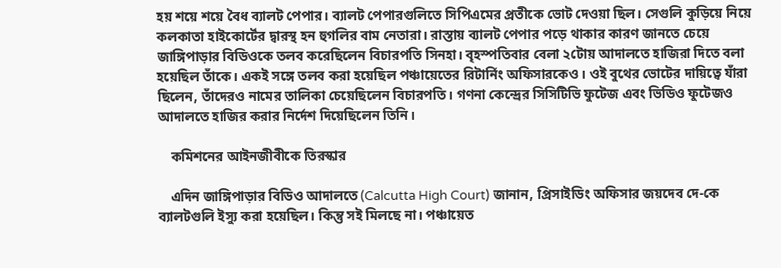হয় শয়ে শয়ে বৈধ ব্যালট পেপার। ব্যালট পেপারগুলিতে সিপিএমের প্রতীকে ভোট দেওয়া ছিল। সেগুলি কুড়িয়ে নিয়ে কলকাতা হাইকোর্টের দ্বারস্থ হন হুগলির বাম নেতারা। রাস্তায় ব্যালট পেপার পড়ে থাকার কারণ জানতে চেয়ে জাঙ্গিপাড়ার বিডিওকে তলব করেছিলেন বিচারপতি সিনহা। বৃহস্পতিবার বেলা ২টোয় আদালতে হাজিরা দিতে বলা হয়েছিল তাঁকে। একই সঙ্গে তলব করা হয়েছিল পঞ্চায়েতের রিটার্নিং অফিসারকেও। ওই বুথের ভোটের দায়িত্বে যাঁরা ছিলেন, তাঁদেরও নামের তালিকা চেয়েছিলেন বিচারপতি। গণনা কেন্দ্রের সিসিটিভি ফুটেজ এবং ভিডিও ফুটেজও আদালতে হাজির করার নির্দেশ দিয়েছিলেন তিনি।

    কমিশনের আইনজীবীকে তিরস্কার

    এদিন জাঙ্গিপাড়ার বিডিও আদালতে (Calcutta High Court) জানান, প্রিসাইডিং অফিসার জয়দেব দে-কে ব্যালটগুলি ইস্যু করা হয়েছিল। কিন্তু সই মিলছে না। পঞ্চায়েত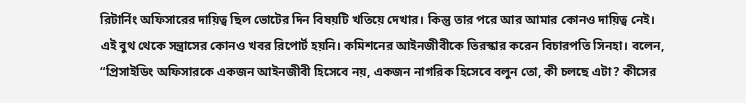রিটার্নিং অফিসারের দায়িত্ব ছিল ভোটের দিন বিষয়টি খতিয়ে দেখার। কিন্তু তার পরে আর আমার কোনও দায়িত্ব নেই। এই বুথ থেকে সন্ত্রাসের কোনও খবর রিপোর্ট হয়নি। কমিশনের আইনজীবীকে তিরস্কার করেন বিচারপতি সিনহা। বলেন, “প্রিসাইডিং অফিসারকে একজন আইনজীবী হিসেবে নয়, একজন নাগরিক হিসেবে বলুন তো, কী চলছে এটা? কীসের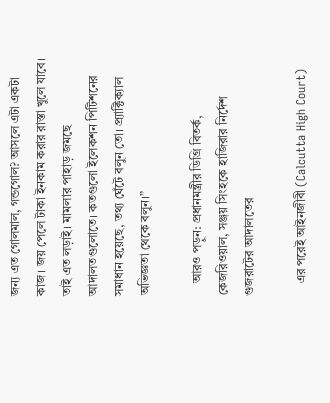জন্য এত গোলমাল, গন্ডগোল? আসলে এটা একটা কাজ। জয় পেলে টাকা ইনকাম করার রাস্তা খুলে যাবে। তাই এত লড়াই। মামলার পাহাড় জমছে আদালতগুলোতে। কতগুলো ইলেকশন পিটিশনের সমাধান হয়েছে, তথ্য ঘেঁটে বলুন তো। প্র্যাক্টিক্যাল অভিজ্ঞতা থেকে বলুন।”

    আরও পড়ুন: প্রধানমন্ত্রীর ডিগ্রি বিতর্ক, কেজরিওয়াল, সঞ্জয় সিংহকে হাজিরার নির্দেশ গুজরাটের আদালতের

    এর পরেই আইনজীবী (Calcutta High Court)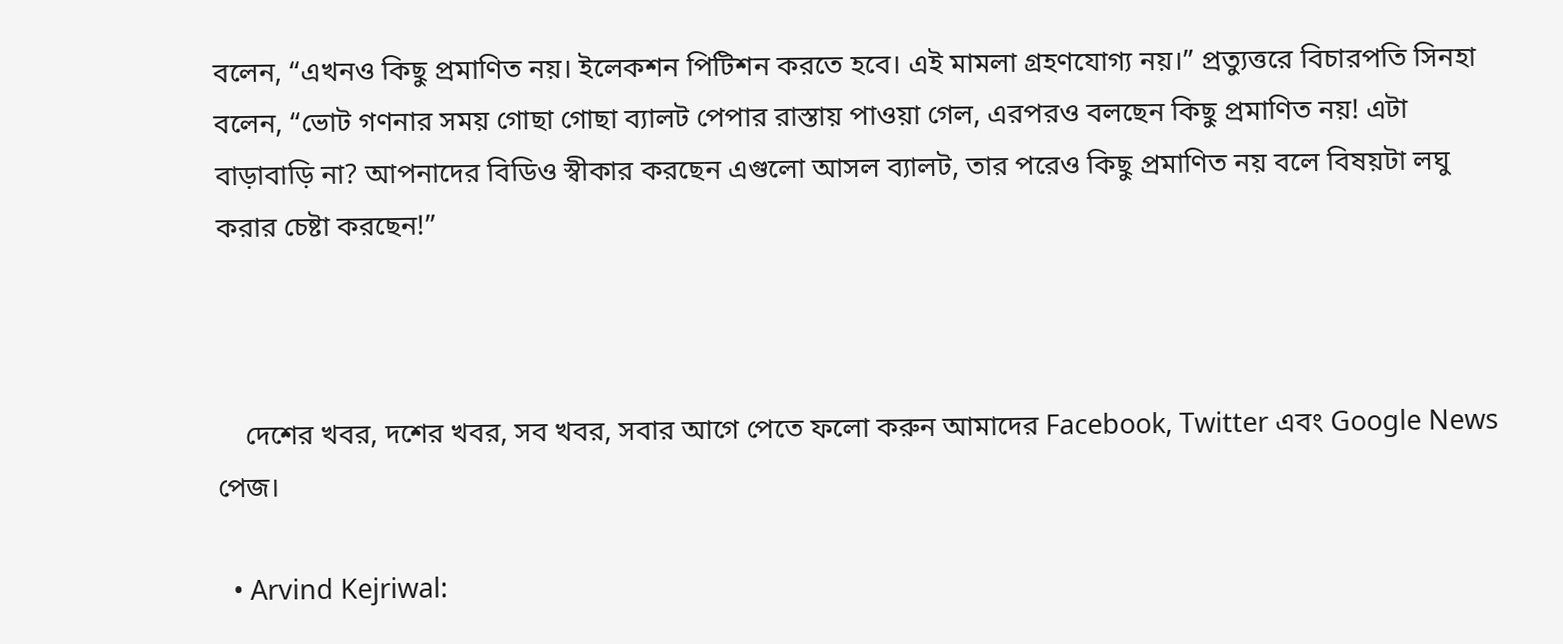বলেন, “এখনও কিছু প্রমাণিত নয়। ইলেকশন পিটিশন করতে হবে। এই মামলা গ্রহণযোগ্য নয়।” প্রত্যুত্তরে বিচারপতি সিনহা বলেন, “ভোট গণনার সময় গোছা গোছা ব্যালট পেপার রাস্তায় পাওয়া গেল, এরপরও বলছেন কিছু প্রমাণিত নয়! এটা বাড়াবাড়ি না? আপনাদের বিডিও স্বীকার করছেন এগুলো আসল ব্যালট, তার পরেও কিছু প্রমাণিত নয় বলে বিষয়টা লঘু করার চেষ্টা করছেন!”



    দেশের খবর, দশের খবর, সব খবর, সবার আগে পেতে ফলো করুন আমাদের Facebook, Twitter এবং Google News পেজ।

  • Arvind Kejriwal: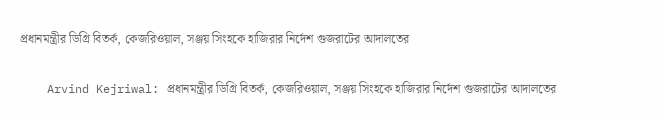প্রধানমন্ত্রীর ডিগ্রি বিতর্ক, কেজরিওয়াল, সঞ্জয় সিংহকে হাজিরার নির্দেশ গুজরাটের আদালতের

    Arvind Kejriwal: প্রধানমন্ত্রীর ডিগ্রি বিতর্ক, কেজরিওয়াল, সঞ্জয় সিংহকে হাজিরার নির্দেশ গুজরাটের আদালতের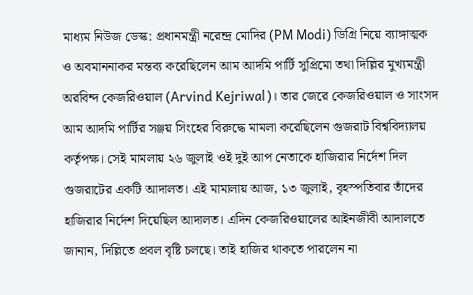মাধ্যম নিউজ ডেস্ক: প্রধানমন্ত্রী নরেন্দ্র মোদির (PM Modi) ডিগ্রি নিয়ে ব্যাঙ্গাত্মক ও অবমাননাকর মন্তব্য করেছিলেন আম আদমি পার্টি সুপ্রিমো তথা দিল্লির মুখ্যমন্ত্রী অরবিন্দ কেজরিওয়াল (Arvind Kejriwal)। তার জেরে কেজরিওয়াল ও সাংসদ আম আদমি পার্টির সঞ্জয় সিংহের বিরুদ্ধে মামলা করেছিলেন গুজরাট বিশ্ববিদ্যালয় কর্তৃপক্ষ। সেই মামলায় ২৬ জুলাই ওই দুই আপ নেতাকে হাজিরার নির্দেশ দিল গুজরাটের একটি আদালত। এই মামালায় আজ, ১৩ জুলাই, বৃহস্পতিবার তাঁদের হাজিরার নির্দেশ দিয়েছিল আদালত। এদিন কেজরিওয়ালের আইনজীবী আদালতে জানান, দিল্লিতে প্রবল বৃষ্টি চলছে। তাই হাজির থাকতে পারলেন না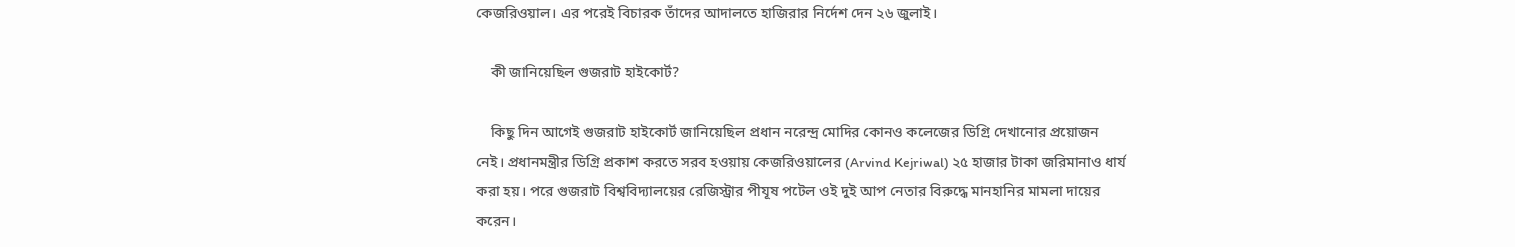কেজরিওয়াল। এর পরেই বিচারক তাঁদের আদালতে হাজিরার নির্দেশ দেন ২৬ জুলাই।

    কী জানিয়েছিল গুজরাট হাইকোর্ট?

    কিছু দিন আগেই গুজরাট হাইকোর্ট জানিয়েছিল প্রধান নরেন্দ্র মোদির কোনও কলেজের ডিগ্রি দেখানোর প্রয়োজন নেই। প্রধানমন্ত্রীর ডিগ্রি প্রকাশ করতে সরব হওয়ায় কেজরিওয়ালের (Arvind Kejriwal) ২৫ হাজার টাকা জরিমানাও ধার্য করা হয়। পরে গুজরাট বিশ্ববিদ্যালয়ের রেজিস্ট্রার পীযূষ পটেল ওই দুই আপ নেতার বিরুদ্ধে মানহানির মামলা দায়ের করেন।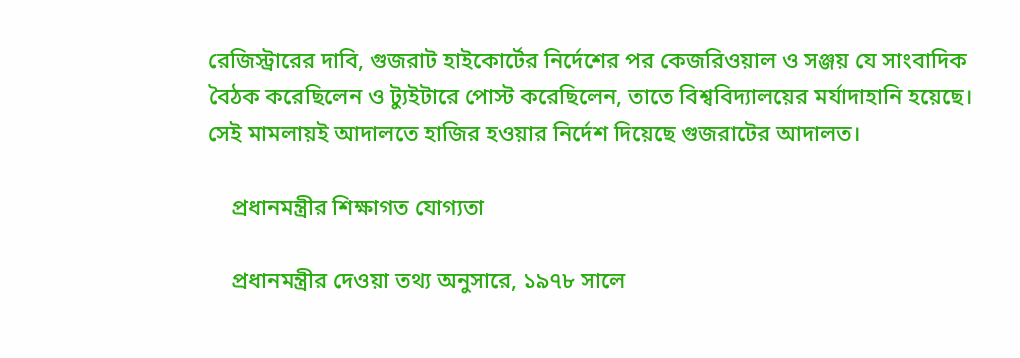রেজিস্ট্রারের দাবি, গুজরাট হাইকোর্টের নির্দেশের পর কেজরিওয়াল ও সঞ্জয় যে সাংবাদিক বৈঠক করেছিলেন ও ট্যুইটারে পোস্ট করেছিলেন, তাতে বিশ্ববিদ্যালয়ের মর্যাদাহানি হয়েছে। সেই মামলায়ই আদালতে হাজির হওয়ার নির্দেশ দিয়েছে গুজরাটের আদালত।

    প্রধানমন্ত্রীর শিক্ষাগত যোগ্যতা

    প্রধানমন্ত্রীর দেওয়া তথ্য অনুসারে, ১৯৭৮ সালে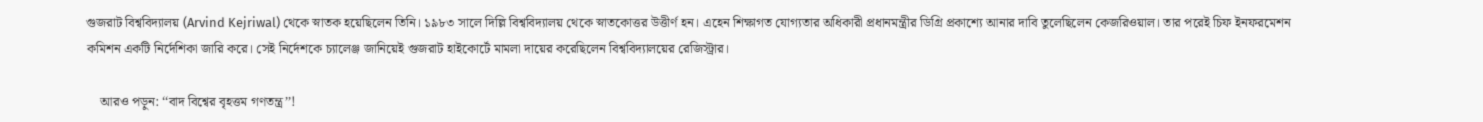গুজরাট বিশ্ববিদ্যালয় (Arvind Kejriwal) থেকে স্নাতক হয়েছিলেন তিনি। ১৯৮৩ সালে দিল্লি বিশ্ববিদ্যালয় থেকে স্নাতকোত্তর উত্তীর্ণ হন। এহেন শিক্ষাগত যোগ্যতার অধিকারী প্রধানমন্ত্রীর ডিগ্রি প্রকাশ্যে আনার দাবি তুলেছিলেন কেজরিওয়াল। তার পরেই চিফ ইনফরমেশন কমিশন একটি নির্দেশিকা জারি করে। সেই নির্দেশকে চ্যালেঞ্জ জানিয়েই গুজরাট হাইকোর্টে মামলা দায়ের করেছিলেন বিশ্ববিদ্যালয়ের রেজিস্ট্রার।

    আরও পড়ুন: ‘‘বাদ বিশ্বের বৃহত্তম গণতন্ত্র’’!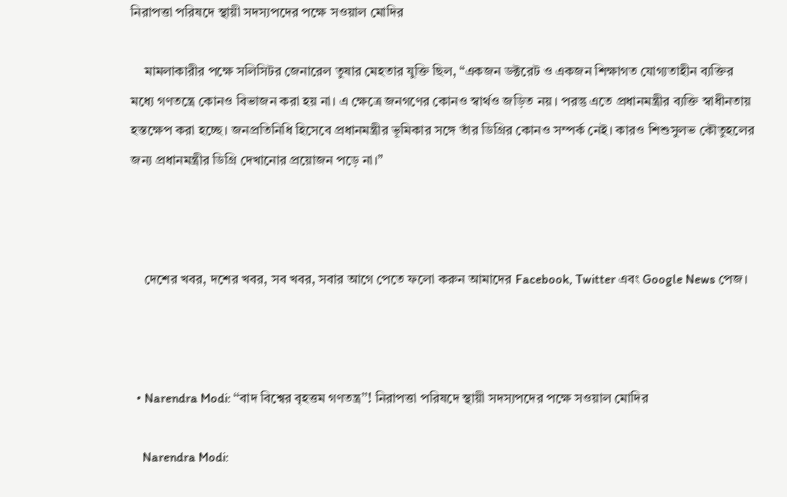নিরাপত্তা পরিষদে স্থায়ী সদস্যপদের পক্ষে সওয়াল মোদির

    মামলাকারীর পক্ষে সলিসিটর জেনারেল তুষার মেহতার যুক্তি ছিল, “একজন ডক্টরেট ও একজন শিক্ষাগত যোগ্যতাহীন ব্যক্তির মধ্যে গণতন্ত্রে কোনও বিভাজন করা হয় না। এ ক্ষেত্রে জনগণের কোনও স্বার্থও জড়িত নয়। পরন্তু এতে প্রধানমন্ত্রীর ব্যক্তি স্বাধীনতায় হস্তক্ষেপ করা হচ্ছে। জনপ্রতিনিধি হিসেবে প্রধানমন্ত্রীর ভূমিকার সঙ্গে তাঁর ডিগ্রির কোনও সম্পর্ক নেই। কারও শিশুসুলভ কৌতুহলের জন্য প্রধানমন্ত্রীর ডিগ্রি দেখানোর প্রয়োজন পড়ে না।”



    দেশের খবর, দশের খবর, সব খবর, সবার আগে পেতে ফলো করুন আমাদের Facebook, Twitter এবং Google News পেজ।



  • Narendra Modi: ‘‘বাদ বিশ্বের বৃহত্তম গণতন্ত্র’’! নিরাপত্তা পরিষদে স্থায়ী সদস্যপদের পক্ষে সওয়াল মোদির

    Narendra Modi: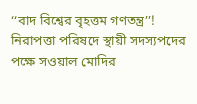‘‘বাদ বিশ্বের বৃহত্তম গণতন্ত্র’’! নিরাপত্তা পরিষদে স্থায়ী সদস্যপদের পক্ষে সওয়াল মোদির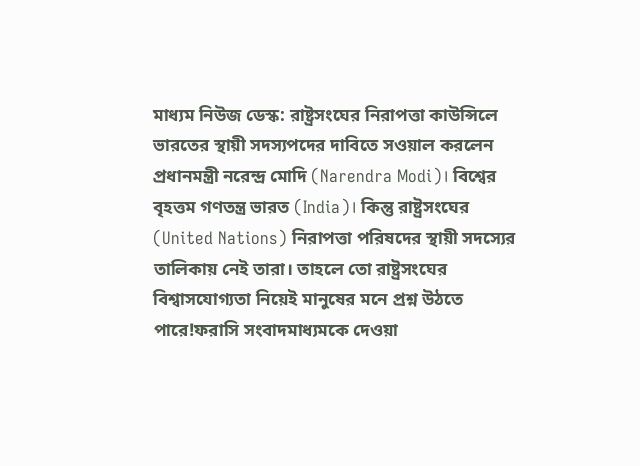মাধ্যম নিউজ ডেস্ক: রাষ্ট্রসংঘের নিরাপত্তা কাউন্সিলে ভারতের স্থায়ী সদস্যপদের দাবিতে সওয়াল করলেন প্রধানমন্ত্রী নরেন্দ্র মোদি (Narendra Modi)। বিশ্বের বৃহত্তম গণতন্ত্র ভারত (India)। কিন্তু রাষ্ট্রসংঘের (United Nations) নিরাপত্তা পরিষদের স্থায়ী সদস্যের তালিকায় নেই তারা। তাহলে তো রাষ্ট্রসংঘের বিশ্বাসযোগ্যতা নিয়েই মানুষের মনে প্রশ্ন উঠতে পারে!ফরাসি সংবাদমাধ্যমকে দেওয়া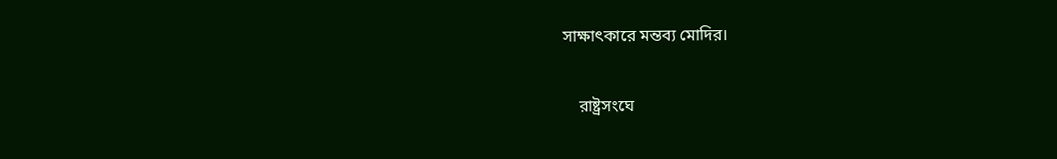সাক্ষাৎকারে মন্তব্য মোদির।

    রাষ্ট্রসংঘে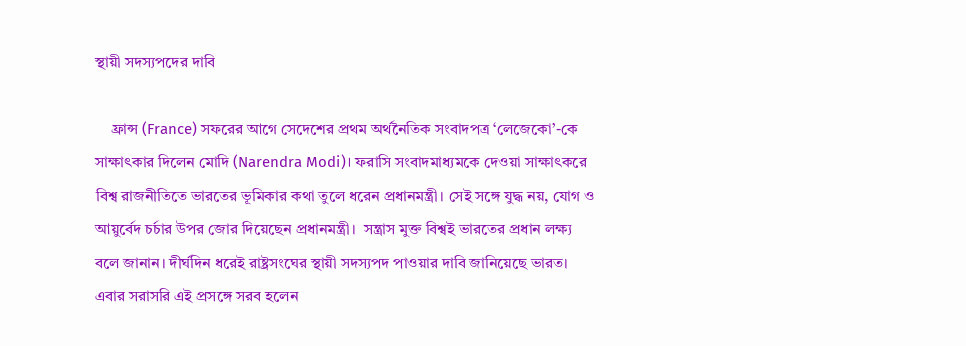স্থায়ী সদস্যপদের দাবি

    ফ্রান্স (France) সফরের আগে সেদেশের প্রথম অর্থনৈতিক সংবাদপত্র ‘লেজেকো’-কে সাক্ষাৎকার দিলেন মোদি (Narendra Modi)। ফরাসি সংবাদমাধ্যমকে দেওয়া সাক্ষাৎকরে বিশ্ব রাজনীতিতে ভারতের ভূমিকার কথা তুলে ধরেন প্রধানমন্ত্রী। সেই সঙ্গে যুদ্ধ নয়, যোগ ও আয়ুর্বেদ চর্চার উপর জোর দিয়েছেন প্রধানমন্ত্রী।  সন্ত্রাস মুক্ত বিশ্বই ভারতের প্রধান লক্ষ্য বলে জানান। দীর্ঘদিন ধরেই রাষ্ট্রসংঘের স্থায়ী সদস্যপদ পাওয়ার দাবি জানিয়েছে ভারত। এবার সরাসরি এই প্রসঙ্গে সরব হলেন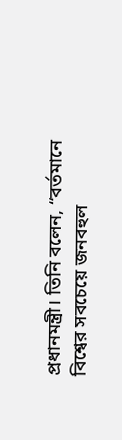প্রধানমন্ত্রী। তিনি বলেন, “বর্তমানে বিশ্বের সবচেয়ে জনবহুল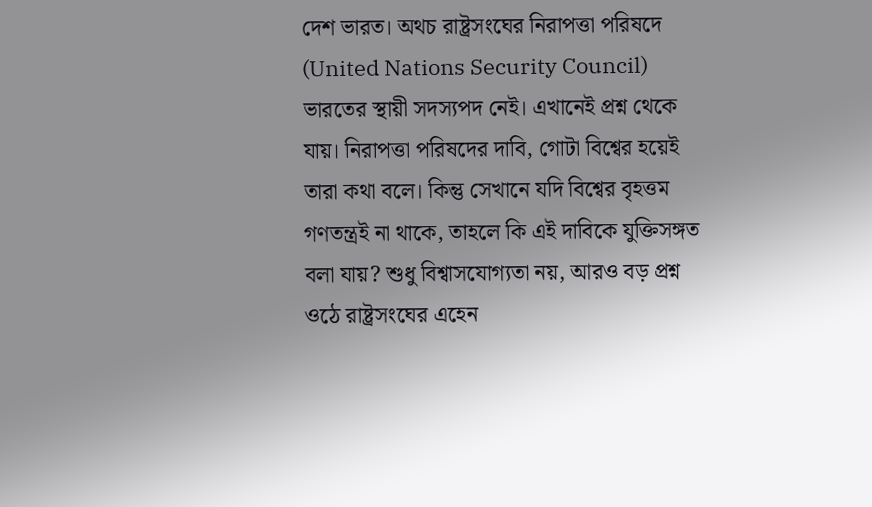দেশ ভারত। অথচ রাষ্ট্রসংঘের নিরাপত্তা পরিষদে (United Nations Security Council) ভারতের স্থায়ী সদস্যপদ নেই। এখানেই প্রশ্ন থেকে যায়। নিরাপত্তা পরিষদের দাবি, গোটা বিশ্বের হয়েই তারা কথা বলে। কিন্তু সেখানে যদি বিশ্বের বৃহত্তম গণতন্ত্রই না থাকে, তাহলে কি এই দাবিকে যুক্তিসঙ্গত বলা যায়? শুধু বিশ্বাসযোগ্যতা নয়, আরও বড় প্রশ্ন ওঠে রাষ্ট্রসংঘের এহেন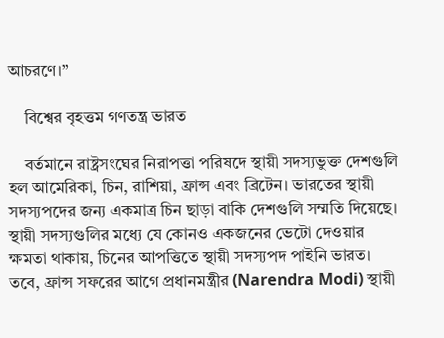আচরণে।”

    বিশ্বের বৃহত্তম গণতন্ত্র ভারত

    বর্তমানে রাষ্ট্রসংঘের নিরাপত্তা পরিষদে স্থায়ী সদস্যভুক্ত দেশগুলি হল আমেরিকা, চিন, রাশিয়া, ফ্রান্স এবং ব্রিটেন। ভারতের স্থায়ী সদস্যপদের জন্য একমাত্র চিন ছাড়া বাকি দেশগুলি সম্মতি দিয়েছে। স্থায়ী সদস্যগুলির মধ্যে যে কোনও একজনের ভেটো দেওয়ার ক্ষমতা থাকায়, চিনের আপত্তিতে স্থায়ী সদস্যপদ পাইনি ভারত। তবে, ফ্রান্স সফরের আগে প্রধানমন্ত্রীর (Narendra Modi) স্থায়ী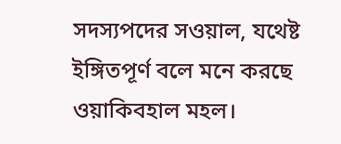সদস্যপদের সওয়াল, যথেষ্ট ইঙ্গিতপূর্ণ বলে মনে করছে ওয়াকিবহাল মহল।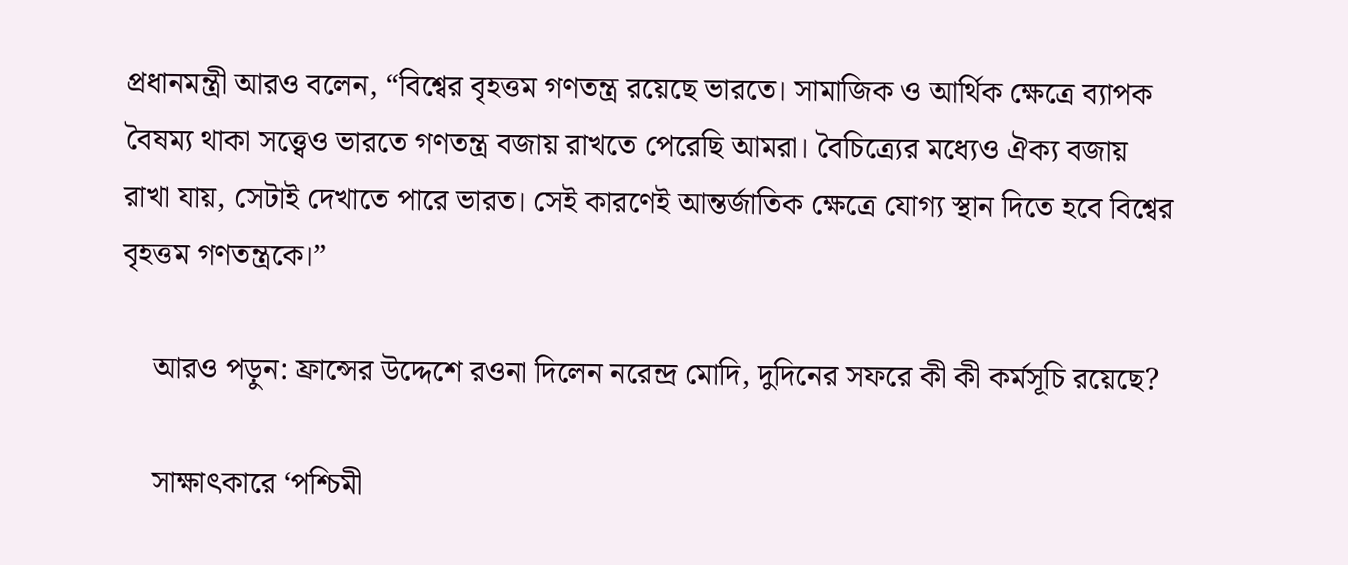প্রধানমন্ত্রী আরও বলেন, “বিশ্বের বৃহত্তম গণতন্ত্র রয়েছে ভারতে। সামাজিক ও আর্থিক ক্ষেত্রে ব্যাপক বৈষম্য থাকা সত্ত্বেও ভারতে গণতন্ত্র বজায় রাখতে পেরেছি আমরা। বৈচিত্র্যের মধ্যেও ঐক্য বজায় রাখা যায়, সেটাই দেখাতে পারে ভারত। সেই কারণেই আন্তর্জাতিক ক্ষেত্রে যোগ্য স্থান দিতে হবে বিশ্বের বৃহত্তম গণতন্ত্রকে।”

    আরও পড়ুন: ফ্রান্সের উদ্দেশে রওনা দিলেন নরেন্দ্র মোদি, দুদিনের সফরে কী কী কর্মসূচি রয়েছে?

    সাক্ষাৎকারে ‘পশ্চিমী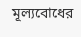মূল্যবোধের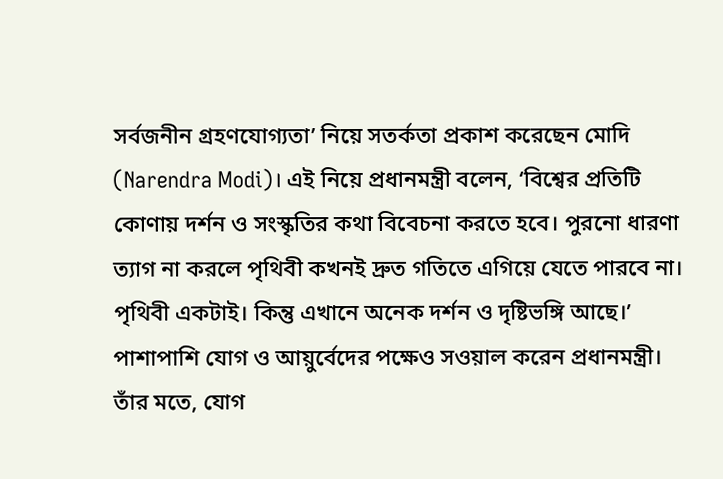সর্বজনীন গ্রহণযোগ্যতা’ নিয়ে সতর্কতা প্রকাশ করেছেন মোদি (Narendra Modi)। এই নিয়ে প্রধানমন্ত্রী বলেন, ‘বিশ্বের প্রতিটি কোণায় দর্শন ও সংস্কৃতির কথা বিবেচনা করতে হবে। পুরনো ধারণা ত্যাগ না করলে পৃথিবী কখনই দ্রুত গতিতে এগিয়ে যেতে পারবে না। পৃথিবী একটাই। কিন্তু এখানে অনেক দর্শন ও দৃষ্টিভঙ্গি আছে।’ পাশাপাশি যোগ ও আয়ুর্বেদের পক্ষেও সওয়াল করেন প্রধানমন্ত্রী। তাঁর মতে, যোগ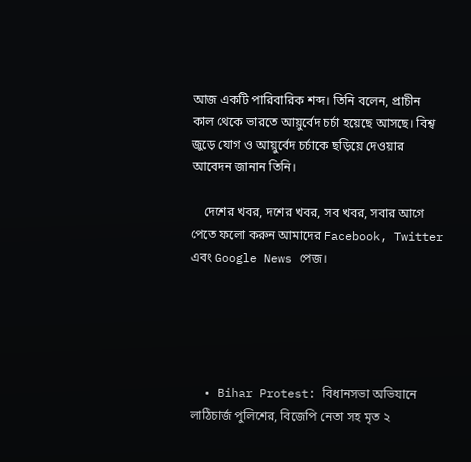আজ একটি পারিবারিক শব্দ। তিনি বলেন, প্রাচীন কাল থেকে ভারতে আয়ুর্বেদ চর্চা হয়েছে আসছে। বিশ্ব জুড়ে যোগ ও আয়ুর্বেদ চর্চাকে ছড়িয়ে দেওয়ার আবেদন জানান তিনি।

    দেশের খবর, দশের খবর, সব খবর, সবার আগে পেতে ফলো করুন আমাদের Facebook, Twitter এবং Google News পেজ।





  • Bihar Protest: বিধানসভা অভিযানে লাঠিচার্জ পুলিশের, বিজেপি নেতা সহ মৃত ২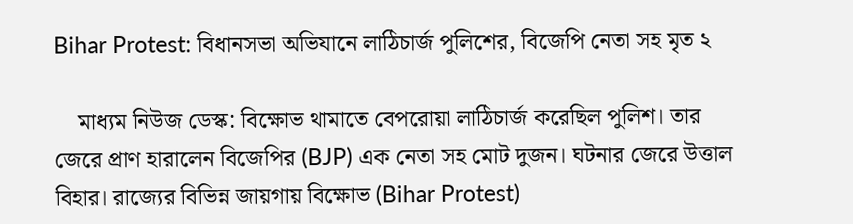Bihar Protest: বিধানসভা অভিযানে লাঠিচার্জ পুলিশের, বিজেপি নেতা সহ মৃত ২

    মাধ্যম নিউজ ডেস্ক: বিক্ষোভ থামাতে বেপরোয়া লাঠিচার্জ করেছিল পুলিশ। তার জেরে প্রাণ হারালেন বিজেপির (BJP) এক নেতা সহ মোট দুজন। ঘটনার জেরে উত্তাল বিহার। রাজ্যের বিভিন্ন জায়গায় বিক্ষোভ (Bihar Protest)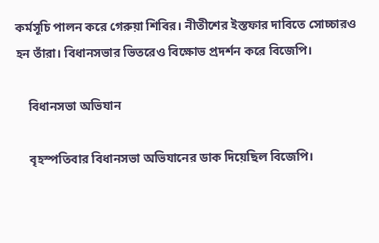কর্মসূচি পালন করে গেরুয়া শিবির। নীতীশের ইস্তফার দাবিতে সোচ্চারও হন তাঁরা। বিধানসভার ভিতরেও বিক্ষোভ প্রদর্শন করে বিজেপি।

    বিধানসভা অভিযান

    বৃহস্পতিবার বিধানসভা অভিযানের ডাক দিয়েছিল বিজেপি।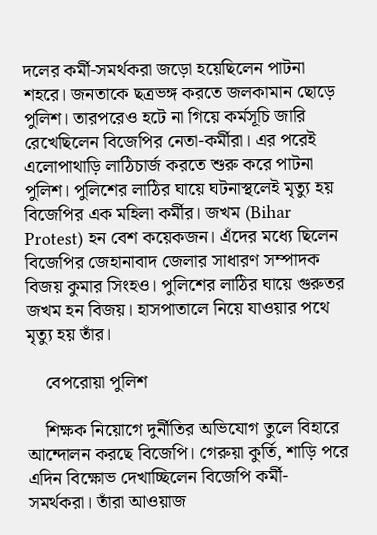দলের কর্মী-সমর্থকরা জড়ো হয়েছিলেন পাটনা শহরে। জনতাকে ছত্রভঙ্গ করতে জলকামান ছোড়ে পুলিশ। তারপরেও হটে না গিয়ে কর্মসূচি জারি রেখেছিলেন বিজেপির নেতা-কর্মীরা। এর পরেই এলোপাথাড়ি লাঠিচার্জ করতে শুরু করে পাটনা পুলিশ। পুলিশের লাঠির ঘায়ে ঘটনাস্থলেই মৃত্যু হয় বিজেপির এক মহিলা কর্মীর। জখম (Bihar Protest) হন বেশ কয়েকজন। এঁদের মধ্যে ছিলেন বিজেপির জেহানাবাদ জেলার সাধারণ সম্পাদক বিজয় কুমার সিংহও। পুলিশের লাঠির ঘায়ে গুরুতর জখম হন বিজয়। হাসপাতালে নিয়ে যাওয়ার পথে মৃত্যু হয় তাঁর।

    বেপরোয়া পুলিশ

    শিক্ষক নিয়োগে দুর্নীতির অভিযোগ তুলে বিহারে আন্দোলন করছে বিজেপি। গেরুয়া কুর্তি, শাড়ি পরে এদিন বিক্ষোভ দেখাচ্ছিলেন বিজেপি কর্মী-সমর্থকরা। তাঁরা আওয়াজ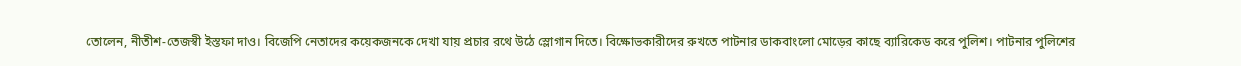তোলেন, নীতীশ-তেজস্বী ইস্তফা দাও। বিজেপি নেতাদের কয়েকজনকে দেখা যায় প্রচার রথে উঠে স্লোগান দিতে। বিক্ষোভকারীদের রুখতে পাটনার ডাকবাংলো মোড়ের কাছে ব্যারিকেড করে পুলিশ। পাটনার পুলিশের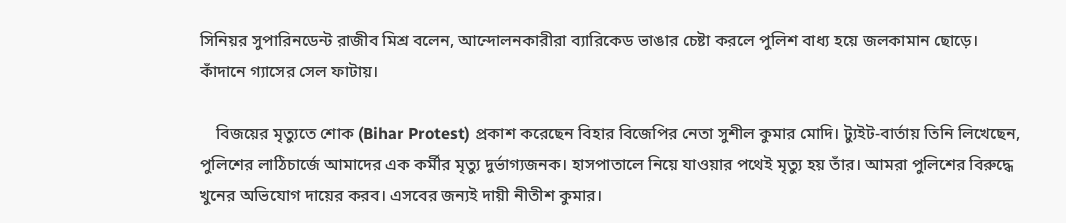সিনিয়র সুপারিনডেন্ট রাজীব মিশ্র বলেন, আন্দোলনকারীরা ব্যারিকেড ভাঙার চেষ্টা করলে পুলিশ বাধ্য হয়ে জলকামান ছোড়ে। কাঁদানে গ্যাসের সেল ফাটায়।

    বিজয়ের মৃত্যুতে শোক (Bihar Protest) প্রকাশ করেছেন বিহার বিজেপির নেতা সুশীল কুমার মোদি। ট্যুইট-বার্তায় তিনি লিখেছেন, পুলিশের লাঠিচার্জে আমাদের এক কর্মীর মৃত্যু দুর্ভাগ্যজনক। হাসপাতালে নিয়ে যাওয়ার পথেই মৃত্যু হয় তাঁর। আমরা পুলিশের বিরুদ্ধে খুনের অভিযোগ দায়ের করব। এসবের জন্যই দায়ী নীতীশ কুমার।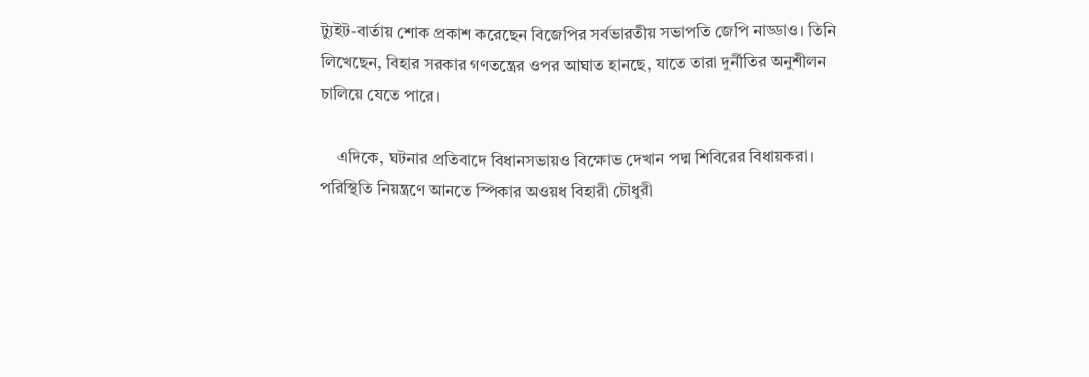ট্যুইট-বার্তায় শোক প্রকাশ করেছেন বিজেপির সর্বভারতীয় সভাপতি জেপি নাড্ডাও। তিনি লিখেছেন, বিহার সরকার গণতন্ত্রের ওপর আঘাত হানছে, যাতে তারা দুর্নীতির অনুশীলন চালিয়ে যেতে পারে।

    এদিকে, ঘটনার প্রতিবাদে বিধানসভায়ও বিক্ষোভ দেখান পদ্ম শিবিরের বিধায়করা। পরিস্থিতি নিয়ন্ত্রণে আনতে স্পিকার অওয়ধ বিহারী চৌধুরী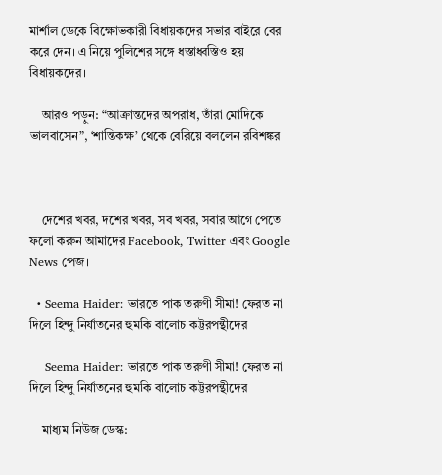মার্শাল ডেকে বিক্ষোভকারী বিধায়কদের সভার বাইরে বের করে দেন। এ নিয়ে পুলিশের সঙ্গে ধস্তাধ্বস্তিও হয় বিধায়কদের।

    আরও পড়ুন: “আক্রান্তদের অপরাধ, তাঁরা মোদিকে ভালবাসেন”, ‘শান্তিকক্ষ’ থেকে বেরিয়ে বললেন রবিশঙ্কর



    দেশের খবর, দশের খবর, সব খবর, সবার আগে পেতে ফলো করুন আমাদের Facebook, Twitter এবং Google News পেজ।

  • Seema Haider: ভারতে পাক তরুণী সীমা! ফেরত না দিলে হিন্দু নির্যাতনের হুমকি বালোচ কট্টরপন্থীদের

    Seema Haider: ভারতে পাক তরুণী সীমা! ফেরত না দিলে হিন্দু নির্যাতনের হুমকি বালোচ কট্টরপন্থীদের

    মাধ্যম নিউজ ডেস্ক: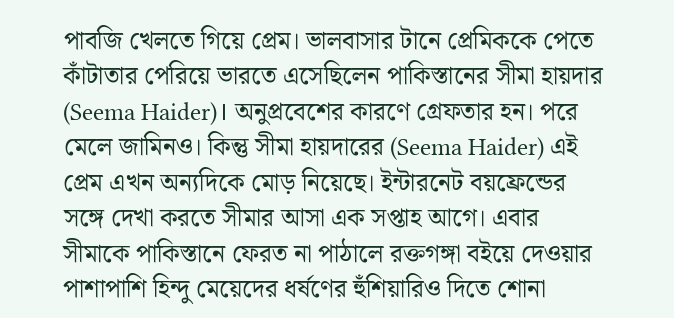পাবজি খেলতে গিয়ে প্রেম। ভালবাসার টানে প্রেমিককে পেতে কাঁটাতার পেরিয়ে ভারতে এসেছিলেন পাকিস্তানের সীমা হায়দার (Seema Haider)। অনুপ্রবেশের কারণে গ্রেফতার হন। পরে মেলে জামিনও। কিন্তু সীমা হায়দারের (Seema Haider) এই প্রেম এখন অন্যদিকে মোড় নিয়েছে। ইন্টারনেট বয়ফ্রেন্ডের সঙ্গে দেখা করতে সীমার আসা এক সপ্তাহ আগে। এবার সীমাকে পাকিস্তানে ফেরত না পাঠালে রক্তগঙ্গা বইয়ে দেওয়ার পাশাপাশি হিন্দু মেয়েদের ধর্ষণের হুঁশিয়ারিও দিতে শোনা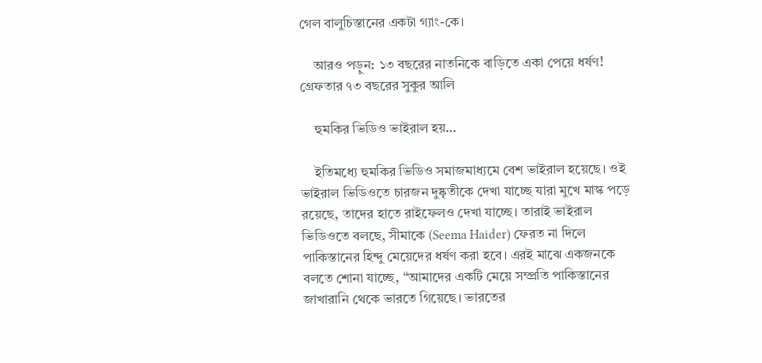গেল বালুচিস্তানের একটা গ্যাং-কে।

    আরও পড়ুন: ১৩ বছরের নাতনিকে বাড়িতে একা পেয়ে ধর্ষণ! গ্রেফতার ৭৩ বছরের সুকুর আলি

    হুমকির ভিডিও ভাইরাল হয়…

    ইতিমধ্যে হুমকির ভিডিও সমাজমাধ্যমে বেশ ভাইরাল হয়েছে। ওই ভাইরাল ভিডিওতে চারজন দুষ্কৃতীকে দেখা যাচ্ছে যারা মুখে মাস্ক পড়ে রয়েছে, তাদের হাতে রাইফেলও দেখা যাচ্ছে। তারাই ভাইরাল ভিডিওতে বলছে, সীমাকে (Seema Haider) ফেরত না দিলে পাকিস্তানের হিন্দু মেয়েদের ধর্ষণ করা হবে। এরই মাঝে একজনকে বলতে শোনা যাচ্ছে, “আমাদের একটি মেয়ে সম্প্রতি পাকিস্তানের জাখারানি থেকে ভারতে গিয়েছে। ভারতের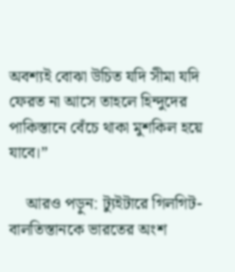অবশ্যই বোঝা উচিত যদি সীমা যদি ফেরত না আসে তাহলে হিন্দুদের পাকিস্তানে বেঁচে থাকা মুশকিল হয়ে যাবে।”

    আরও পড়ুন: ট্যুইটারে গিলগিট-বালতিস্তানকে ভারতের অংশ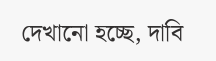দেখানো হচ্ছে, দাবি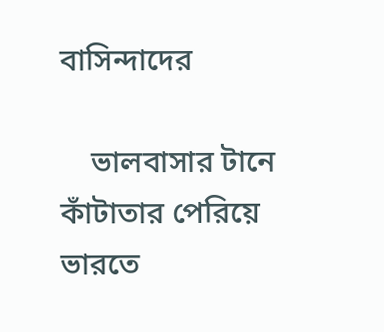বাসিন্দাদের

    ভালবাসার টানে কাঁটাতার পেরিয়ে ভারতে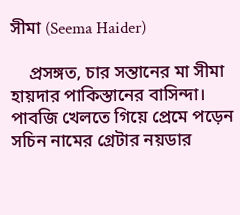সীমা (Seema Haider)

    প্রসঙ্গত, চার সন্তানের মা সীমা হায়দার পাকিস্তানের বাসিন্দা। পাবজি খেলতে গিয়ে প্রেমে পড়েন সচিন নামের গ্রেটার নয়ডার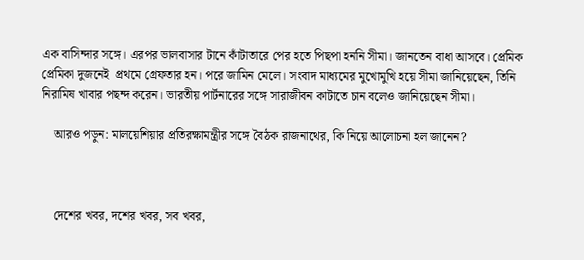এক বাসিন্দার সঙ্গে। এরপর ভালবাসার টানে কাঁটাতারে পের হতে পিছপা হননি সীমা। জানতেন বাধা আসবে। প্রেমিক প্রেমিকা দুজনেই  প্রথমে গ্রেফতার হন। পরে জামিন মেলে। সংবাদ মাধ্যমের মুখোমুখি হয়ে সীমা জানিয়েছেন, তিনি নিরামিষ খাবার পছন্দ করেন। ভারতীয় পার্টনারের সঙ্গে সারাজীবন কাটাতে চান বলেও জানিয়েছেন সীমা।

    আরও পড়ুন: মালয়েশিয়ার প্রতিরক্ষামন্ত্রীর সঙ্গে বৈঠক রাজনাথের, কি নিয়ে আলোচনা হল জানেন?



    দেশের খবর, দশের খবর, সব খবর,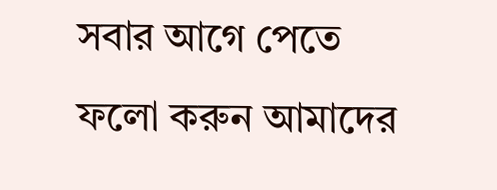সবার আগে পেতে ফলো করুন আমাদের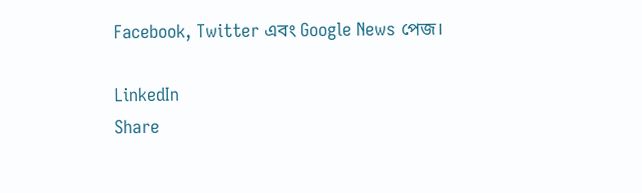Facebook, Twitter এবং Google News পেজ।

LinkedIn
Share